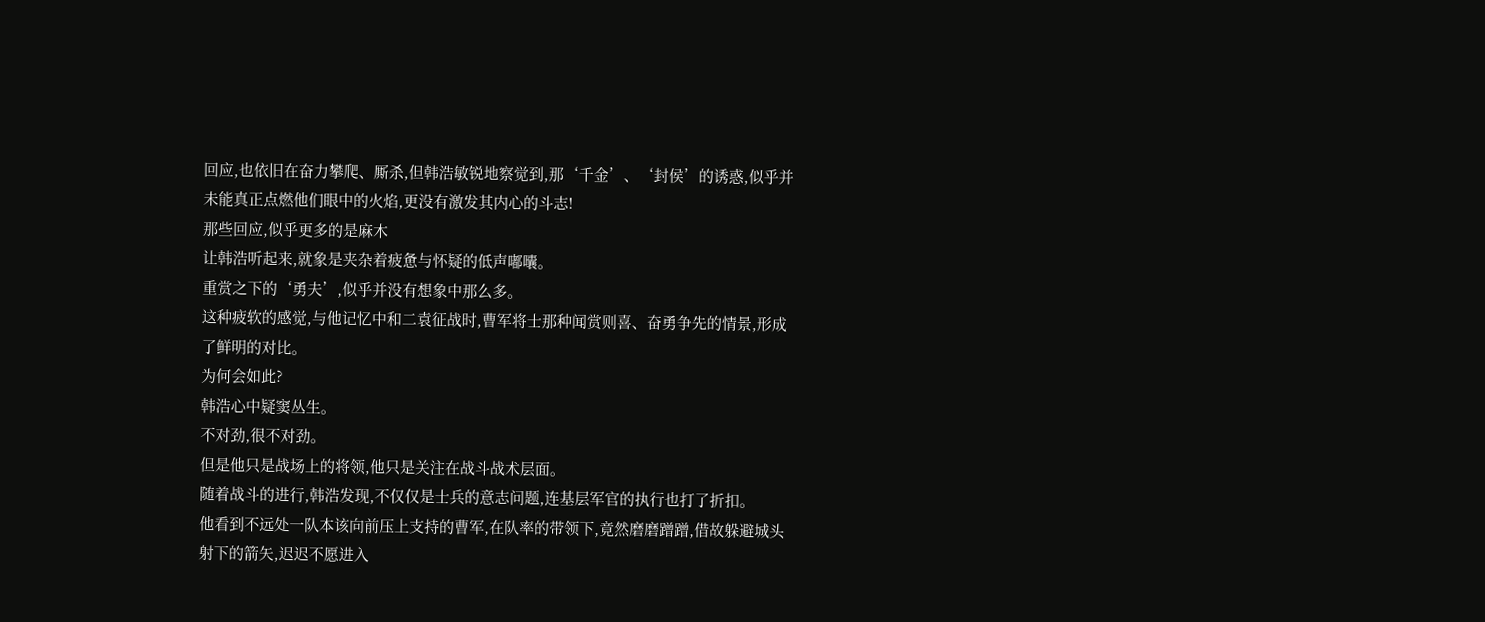回应,也依旧在奋力攀爬、厮杀,但韩浩敏锐地察觉到,那‘千金’、‘封侯’的诱惑,似乎并未能真正点燃他们眼中的火焰,更没有激发其内心的斗志!
那些回应,似乎更多的是麻木
让韩浩听起来,就象是夹杂着疲惫与怀疑的低声嘟囔。
重赏之下的‘勇夫’,似乎并没有想象中那么多。
这种疲软的感觉,与他记忆中和二袁征战时,曹军将士那种闻赏则喜、奋勇争先的情景,形成了鲜明的对比。
为何会如此?
韩浩心中疑窦丛生。
不对劲,很不对劲。
但是他只是战场上的将领,他只是关注在战斗战术层面。
随着战斗的进行,韩浩发现,不仅仅是士兵的意志问题,连基层军官的执行也打了折扣。
他看到不远处一队本该向前压上支持的曹军,在队率的带领下,竟然磨磨蹭蹭,借故躲避城头射下的箭矢,迟迟不愿进入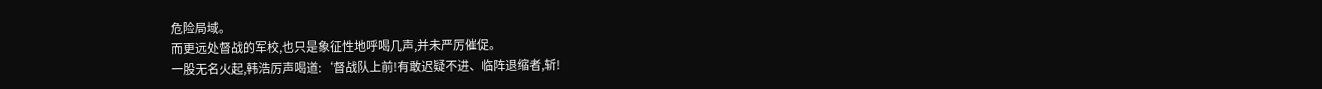危险局域。
而更远处督战的军校,也只是象征性地呼喝几声,并未严厉催促。
一股无名火起,韩浩厉声喝道:‘督战队上前!有敢迟疑不进、临阵退缩者,斩!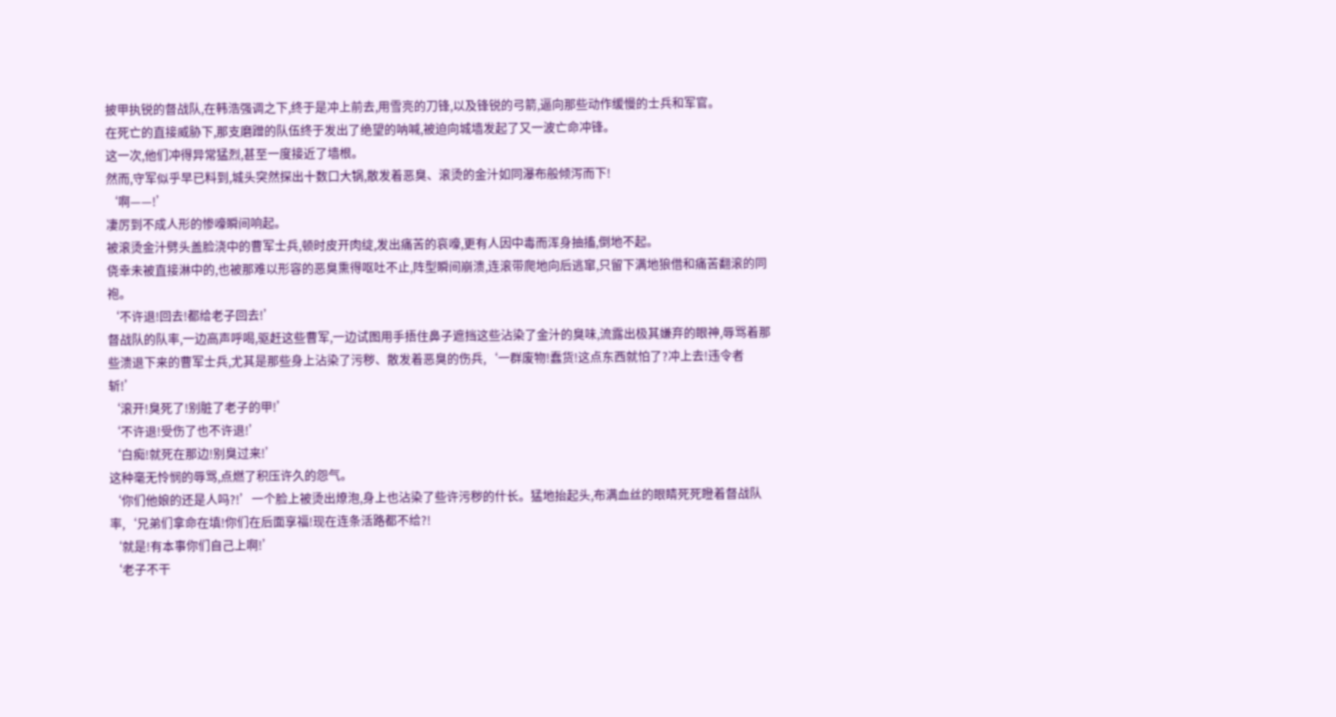披甲执锐的督战队,在韩浩强调之下,终于是冲上前去,用雪亮的刀锋,以及锋锐的弓箭,逼向那些动作缓慢的士兵和军官。
在死亡的直接威胁下,那支磨蹭的队伍终于发出了绝望的呐喊,被迫向城墙发起了又一波亡命冲锋。
这一次,他们冲得异常猛烈,甚至一度接近了墙根。
然而,守军似乎早已料到,城头突然探出十数口大锅,散发着恶臭、滚烫的金汁如同瀑布般倾泻而下!
‘啊——!’
凄厉到不成人形的惨嚎瞬间响起。
被滚烫金汁劈头盖脸浇中的曹军士兵,顿时皮开肉绽,发出痛苦的哀嚎,更有人因中毒而浑身抽搐,倒地不起。
侥幸未被直接淋中的,也被那难以形容的恶臭熏得呕吐不止,阵型瞬间崩溃,连滚带爬地向后逃窜,只留下满地狼借和痛苦翻滚的同袍。
‘不许退!回去!都给老子回去!’
督战队的队率,一边高声呼喝,驱赶这些曹军,一边试图用手捂住鼻子遮挡这些沾染了金汁的臭味,流露出极其嫌弃的眼神,辱骂着那些溃退下来的曹军士兵,尤其是那些身上沾染了污秽、散发着恶臭的伤兵,‘一群废物!蠢货!这点东西就怕了?冲上去!违令者斩!’
‘滚开!臭死了!别脏了老子的甲!’
‘不许退!受伤了也不许退!’
‘白痴!就死在那边!别臭过来!’
这种毫无怜悯的辱骂,点燃了积压许久的怨气。
‘你们他娘的还是人吗?!’一个脸上被烫出燎泡,身上也沾染了些许污秽的什长。猛地抬起头,布满血丝的眼睛死死瞪着督战队率,‘兄弟们拿命在填!你们在后面享福!现在连条活路都不给?!
‘就是!有本事你们自己上啊!’
‘老子不干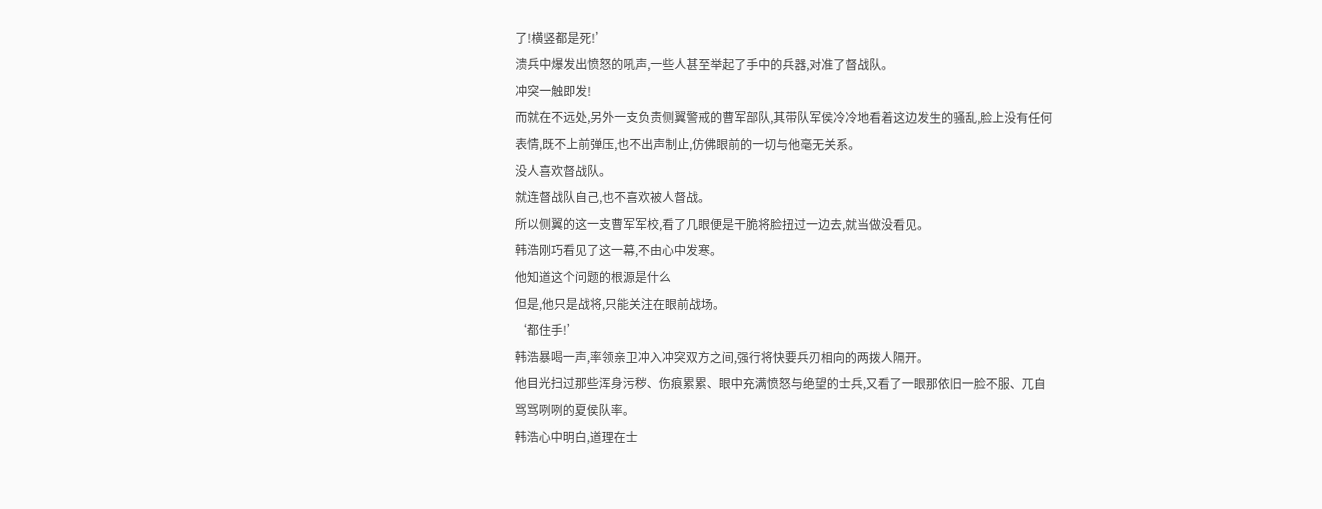了!横竖都是死!’
溃兵中爆发出愤怒的吼声,一些人甚至举起了手中的兵器,对准了督战队。
冲突一触即发!
而就在不远处,另外一支负责侧翼警戒的曹军部队,其带队军侯冷冷地看着这边发生的骚乱,脸上没有任何表情,既不上前弹压,也不出声制止,仿佛眼前的一切与他毫无关系。
没人喜欢督战队。
就连督战队自己,也不喜欢被人督战。
所以侧翼的这一支曹军军校,看了几眼便是干脆将脸扭过一边去,就当做没看见。
韩浩刚巧看见了这一幕,不由心中发寒。
他知道这个问题的根源是什么
但是,他只是战将,只能关注在眼前战场。
‘都住手!’
韩浩暴喝一声,率领亲卫冲入冲突双方之间,强行将快要兵刃相向的两拨人隔开。
他目光扫过那些浑身污秽、伤痕累累、眼中充满愤怒与绝望的士兵,又看了一眼那依旧一脸不服、兀自骂骂咧咧的夏侯队率。
韩浩心中明白,道理在士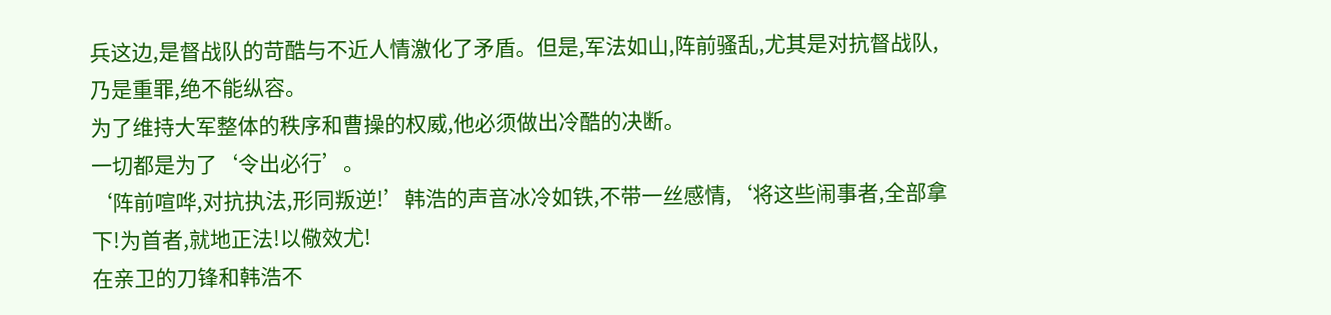兵这边,是督战队的苛酷与不近人情激化了矛盾。但是,军法如山,阵前骚乱,尤其是对抗督战队,乃是重罪,绝不能纵容。
为了维持大军整体的秩序和曹操的权威,他必须做出冷酷的决断。
一切都是为了‘令出必行’。
‘阵前喧哗,对抗执法,形同叛逆!’韩浩的声音冰冷如铁,不带一丝感情,‘将这些闹事者,全部拿下!为首者,就地正法!以儆效尤!
在亲卫的刀锋和韩浩不